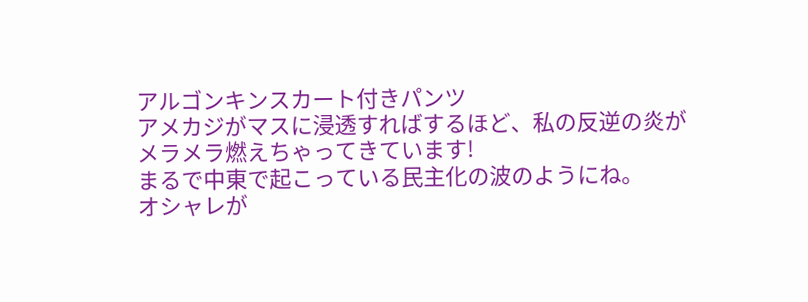アルゴンキンスカート付きパンツ
アメカジがマスに浸透すればするほど、私の反逆の炎がメラメラ燃えちゃってきています!
まるで中東で起こっている民主化の波のようにね。
オシャレが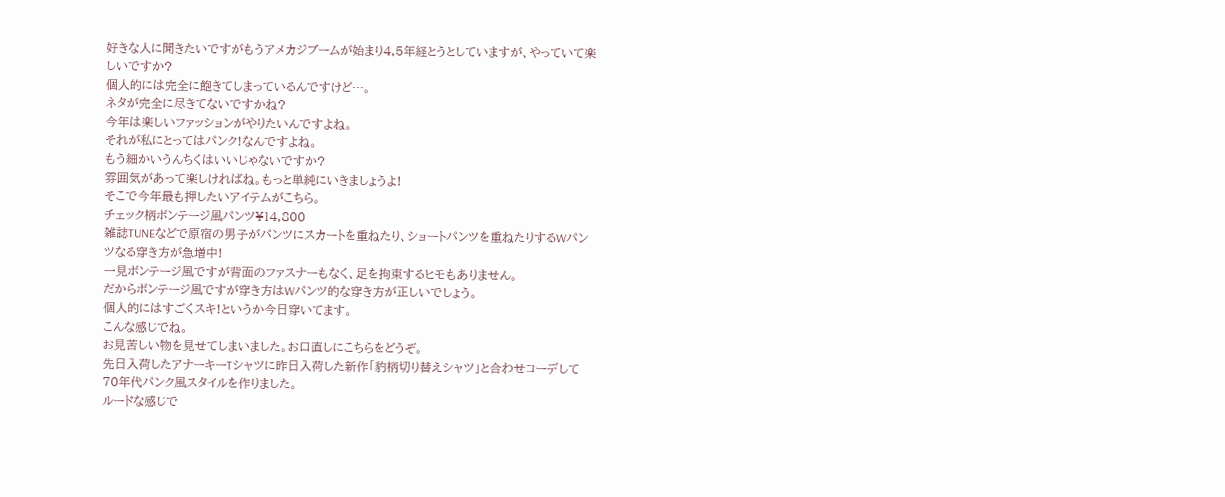好きな人に聞きたいですがもうアメカジブームが始まり4,5年経とうとしていますが、やっていて楽しいですか?
個人的には完全に飽きてしまっているんですけど…。
ネタが完全に尽きてないですかね?
今年は楽しいファッションがやりたいんですよね。
それが私にとってはパンク!なんですよね。
もう細かいうんちくはいいじゃないですか?
雰囲気があって楽しければね。もっと単純にいきましょうよ!
そこで今年最も押したいアイテムがこちら。
チェック柄ボンテージ風パンツ¥14,800
雑誌TUNEなどで原宿の男子がパンツにスカートを重ねたり、ショートパンツを重ねたりするWパンツなる穿き方が急増中!
一見ボンテージ風ですが背面のファスナーもなく、足を拘束するヒモもありません。
だからボンテージ風ですが穿き方はWパンツ的な穿き方が正しいでしょう。
個人的にはすごくスキ!というか今日穿いてます。
こんな感じでね。
お見苦しい物を見せてしまいました。お口直しにこちらをどうぞ。
先日入荷したアナーキーTシャツに昨日入荷した新作「豹柄切り替えシャツ」と合わせコーデして70年代パンク風スタイルを作りました。
ルードな感じで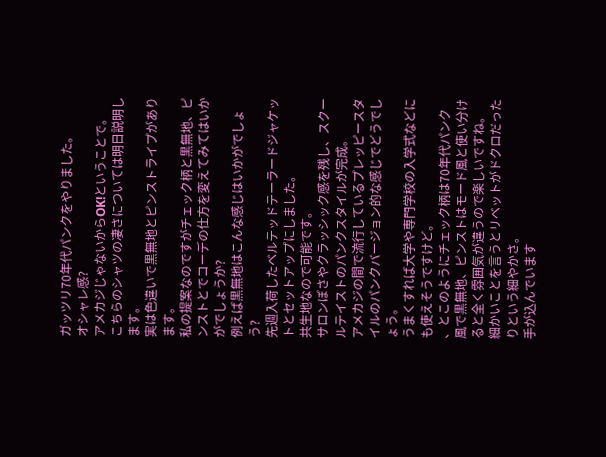ガッツリ70年代パンクをやりました。
オシャレ感?
アメカジじゃないからOK!ということで。
こちらのシャツの凄さについては明日説明します。
実は色違いで黒無地とピンストライプがあります。
私の提案なのですがチェック柄と黒無地、ピンストとでコーデの仕方を変えてみてはいかがでしょうか?
例えば黒無地はこんな感じはいかがでしょう?
先週入荷したベルテッドテーラードジャケットとセットアップにしました。
共生地なので可能です。
サロンぽさやクラッシック感を残し、スクールテイストのパンクスタイルが完成。
アメカジの間で流行しているプレッピースタイルのパンクバージョン的な感じでどうでしょう。
うまくすれば大学や専門学校の入学式などにも使えそうですけど。
、とこのようにチェック柄は70年代パンク風で黒無地、ピンストはモード風と使い分けると全く雰囲気が違うので楽しいですね。
細かいことを言うとリベットがドクロだったりという細やかさ。
手が込んでいます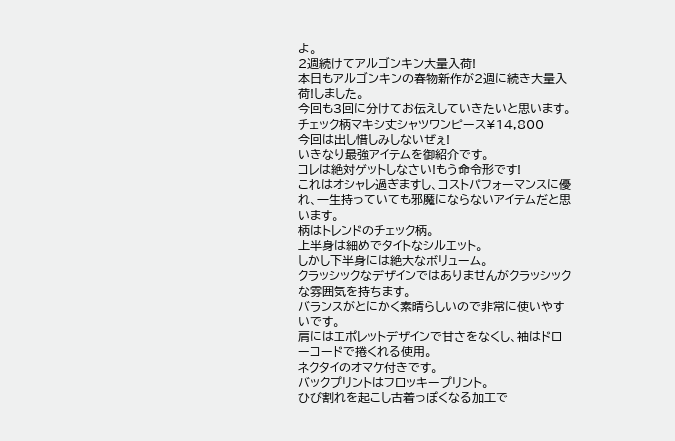よ。
2週続けてアルゴンキン大量入荷!
本日もアルゴンキンの春物新作が2週に続き大量入荷!しました。
今回も3回に分けてお伝えしていきたいと思います。
チェック柄マキシ丈シャツワンピース¥14,800
今回は出し惜しみしないぜぇ!
いきなり最強アイテムを御紹介です。
コレは絶対ゲットしなさい!もう命令形です!
これはオシャレ過ぎますし、コストパフォーマンスに優れ、一生持っていても邪魔にならないアイテムだと思います。
柄はトレンドのチェック柄。
上半身は細めでタイトなシルエット。
しかし下半身には絶大なボリューム。
クラッシックなデザインではありませんがクラッシックな雰囲気を持ちます。
バランスがとにかく素晴らしいので非常に使いやすいです。
肩にはエポレットデザインで甘さをなくし、袖はドローコードで捲くれる使用。
ネクタイのオマケ付きです。
バックプリントはフロッキープリント。
ひび割れを起こし古着っぽくなる加工で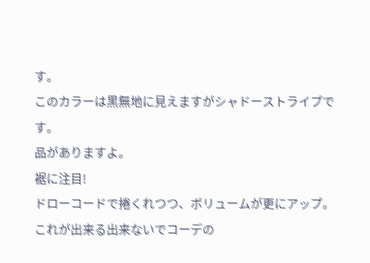す。
このカラーは黒無地に見えますがシャドーストライプです。
品がありますよ。
裾に注目!
ドローコードで捲くれつつ、ボリュームが更にアップ。
これが出来る出来ないでコーデの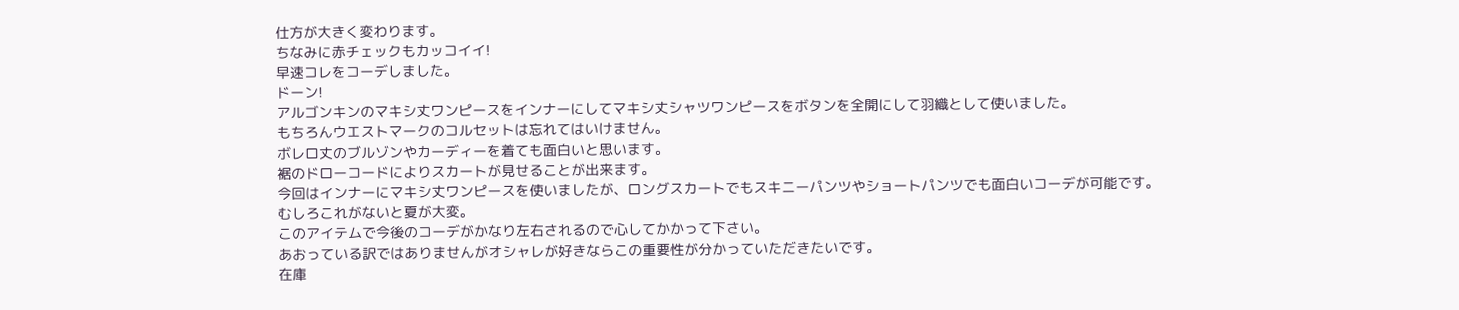仕方が大きく変わります。
ちなみに赤チェックもカッコイイ!
早速コレをコーデしました。
ドーン!
アルゴンキンのマキシ丈ワンピースをインナーにしてマキシ丈シャツワンピースをボタンを全開にして羽織として使いました。
もちろんウエストマークのコルセットは忘れてはいけません。
ボレロ丈のブルゾンやカーディーを着ても面白いと思います。
裾のドローコードによりスカートが見せることが出来ます。
今回はインナーにマキシ丈ワンピースを使いましたが、ロングスカートでもスキニーパンツやショートパンツでも面白いコーデが可能です。
むしろこれがないと夏が大変。
このアイテムで今後のコーデがかなり左右されるので心してかかって下さい。
あおっている訳ではありませんがオシャレが好きならこの重要性が分かっていただきたいです。
在庫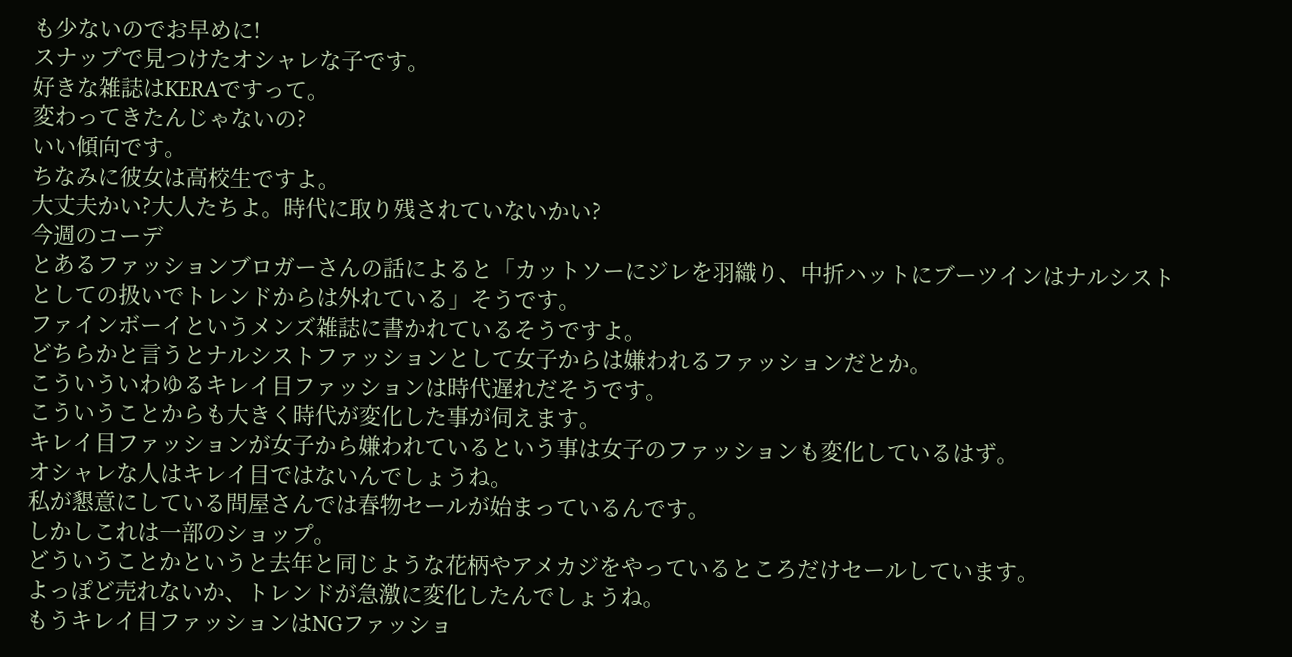も少ないのでお早めに!
スナップで見つけたオシャレな子です。
好きな雑誌はKERAですって。
変わってきたんじゃないの?
いい傾向です。
ちなみに彼女は高校生ですよ。
大丈夫かい?大人たちよ。時代に取り残されていないかい?
今週のコーデ
とあるファッションブロガーさんの話によると「カットソーにジレを羽織り、中折ハットにブーツインはナルシストとしての扱いでトレンドからは外れている」そうです。
ファインボーイというメンズ雑誌に書かれているそうですよ。
どちらかと言うとナルシストファッションとして女子からは嫌われるファッションだとか。
こういういわゆるキレイ目ファッションは時代遅れだそうです。
こういうことからも大きく時代が変化した事が伺えます。
キレイ目ファッションが女子から嫌われているという事は女子のファッションも変化しているはず。
オシャレな人はキレイ目ではないんでしょうね。
私が懇意にしている問屋さんでは春物セールが始まっているんです。
しかしこれは一部のショップ。
どういうことかというと去年と同じような花柄やアメカジをやっているところだけセールしています。
よっぽど売れないか、トレンドが急激に変化したんでしょうね。
もうキレイ目ファッションはNGファッショ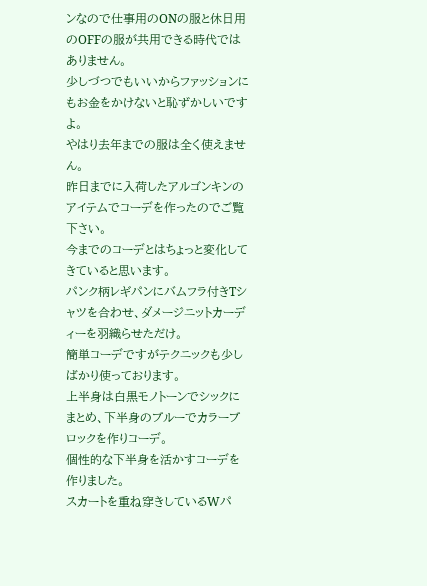ンなので仕事用のONの服と休日用のOFFの服が共用できる時代ではありません。
少しづつでもいいからファッションにもお金をかけないと恥ずかしいですよ。
やはり去年までの服は全く使えません。
昨日までに入荷したアルゴンキンのアイテムでコーデを作ったのでご覧下さい。
今までのコーデとはちょっと変化してきていると思います。
パンク柄レギパンにバムフラ付きTシャツを合わせ、ダメージニットカーディーを羽織らせただけ。
簡単コーデですがテクニックも少しばかり使っております。
上半身は白黒モノトーンでシックにまとめ、下半身のブルーでカラーブロックを作りコーデ。
個性的な下半身を活かすコーデを作りました。
スカートを重ね穿きしているWパ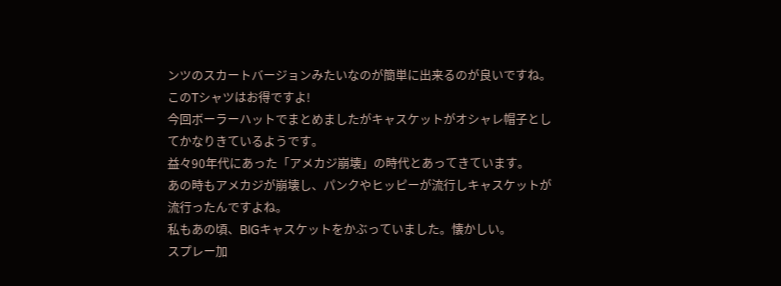ンツのスカートバージョンみたいなのが簡単に出来るのが良いですね。
このTシャツはお得ですよ!
今回ボーラーハットでまとめましたがキャスケットがオシャレ帽子としてかなりきているようです。
益々90年代にあった「アメカジ崩壊」の時代とあってきています。
あの時もアメカジが崩壊し、パンクやヒッピーが流行しキャスケットが流行ったんですよね。
私もあの頃、BIGキャスケットをかぶっていました。懐かしい。
スプレー加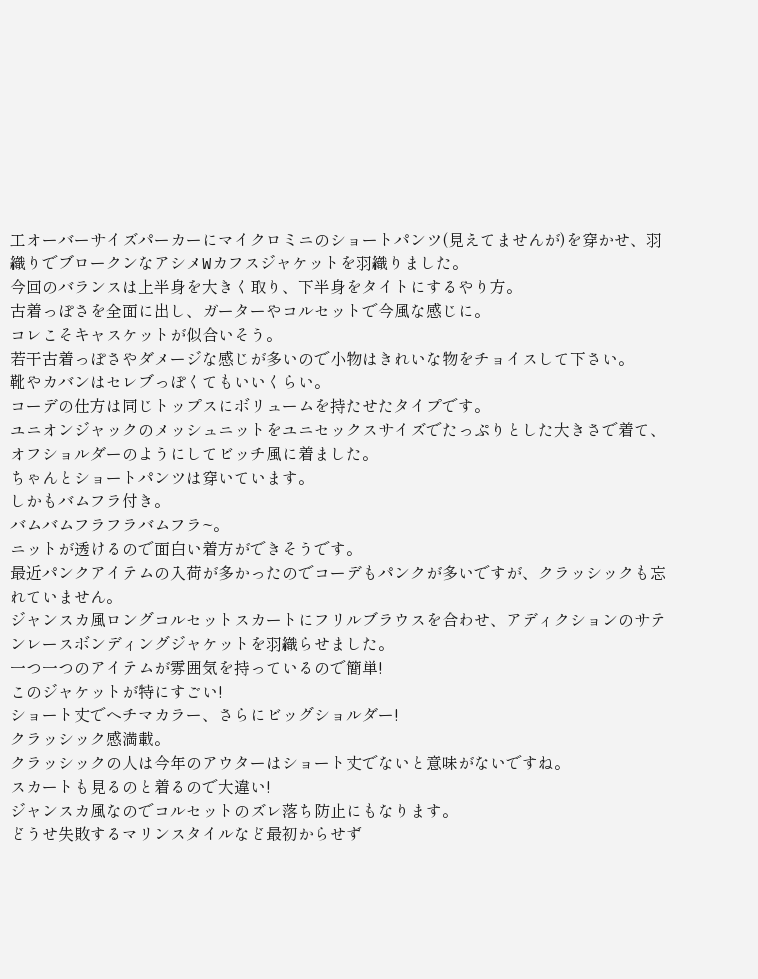工オーバーサイズパーカーにマイクロミニのショートパンツ(見えてませんが)を穿かせ、羽織りでブロークンなアシメWカフスジャケットを羽織りました。
今回のバランスは上半身を大きく取り、下半身をタイトにするやり方。
古着っぽさを全面に出し、ガーターやコルセットで今風な感じに。
コレこそキャスケットが似合いそう。
若干古着っぽさやダメージな感じが多いので小物はきれいな物をチョイスして下さい。
靴やカバンはセレブっぽくてもいいくらい。
コーデの仕方は同じトップスにボリュームを持たせたタイプです。
ユニオンジャックのメッシュニットをユニセックスサイズでたっぷりとした大きさで着て、オフショルダーのようにしてビッチ風に着ました。
ちゃんとショートパンツは穿いています。
しかもバムフラ付き。
バムバムフラフラバムフラ~。
ニットが透けるので面白い着方ができそうです。
最近パンクアイテムの入荷が多かったのでコーデもパンクが多いですが、クラッシックも忘れていません。
ジャンスカ風ロングコルセットスカートにフリルブラウスを合わせ、アディクションのサテンレースボンディングジャケットを羽織らせました。
一つ一つのアイテムが雰囲気を持っているので簡単!
このジャケットが特にすごい!
ショート丈でヘチマカラー、さらにビッグショルダー!
クラッシック感満載。
クラッシックの人は今年のアウターはショート丈でないと意味がないですね。
スカートも見るのと着るので大違い!
ジャンスカ風なのでコルセットのズレ落ち防止にもなります。
どうせ失敗するマリンスタイルなど最初からせず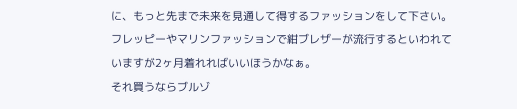に、もっと先まで未来を見通して得するファッションをして下さい。
フレッピーやマリンファッションで紺ブレザーが流行するといわれていますが2ヶ月着れればいいほうかなぁ。
それ買うならブルゾ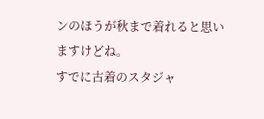ンのほうが秋まで着れると思いますけどね。
すでに古着のスタジャ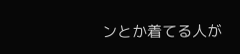ンとか着てる人が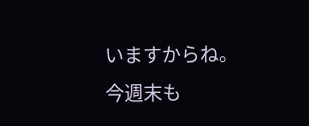いますからね。
今週末も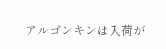アルゴンキンは入荷が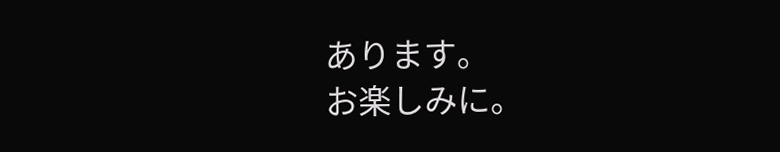あります。
お楽しみに。